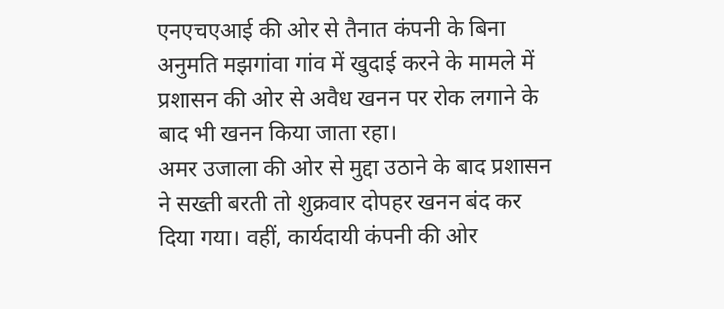एनएचएआई की ओर से तैनात कंपनी के बिना अनुमति मझगांवा गांव में खुदाई करने के मामले में प्रशासन की ओर से अवैध खनन पर रोक लगाने के बाद भी खनन किया जाता रहा।
अमर उजाला की ओर से मुद्दा उठाने के बाद प्रशासन ने सख्ती बरती तो शुक्रवार दोपहर खनन बंद कर दिया गया। वहीं, कार्यदायी कंपनी की ओर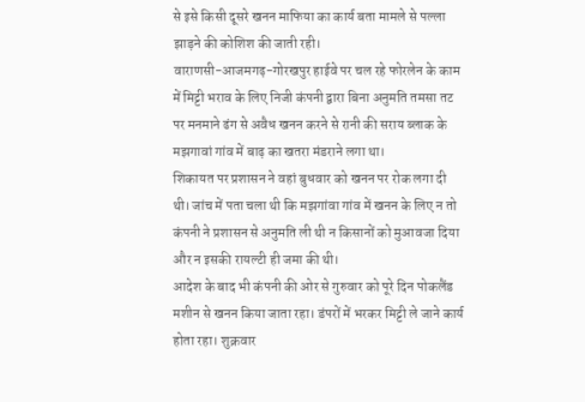से इसे किसी दूसरे खनन माफिया का कार्य बता मामले से पल्ला झाड़ने की कोशिश की जाती रही।
वाराणसी-आजमगढ़-गोरखपुर हाईवे पर चल रहे फोरलेन के काम में मिट्टी भराव के लिए निजी कंपनी द्वारा बिना अनुमति तमसा तट पर मनमाने ढंग से अवैध खनन करने से रानी की सराय ब्लाक के मझगावां गांव में बाढ़ का खतरा मंडराने लगा था।
शिकायत पर प्रशासन ने वहां बुधवार को खनन पर रोक लगा दी थी। जांच में पता चला थी कि मझगांवा गांव में खनन के लिए न तो कंपनी ने प्रशासन से अनुमति ली थी न किसानों को मुआवजा दिया और न इसकी रायल्टी ही जमा की थी।
आदेश के बाद भी कंपनी की ओर से गुरुवार को पूरे दिन पोकलैंड मशीन से खनन किया जाता रहा। डंपरों में भरकर मिट्टी ले जाने कार्य होता रहा। शुक्रवार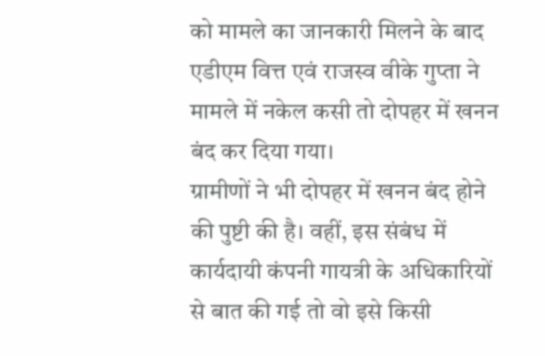को मामले का जानकारी मिलने के बाद एडीएम वित्त एवं राजस्व वीके गुप्ता ने मामले में नकेल कसी तो दोपहर में खनन बंद कर दिया गया।
ग्रामीणों ने भी दोपहर में खनन बंद होने की पुष्टी की है। वहीं, इस संबंध में कार्यदायी कंपनी गायत्री के अधिकारियों से बात की गई तो वो इसे किसी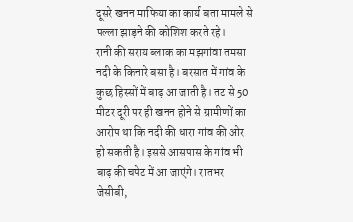दूसरे खनन माफिया का कार्य बता मामले से पल्ला झाड़ने की कोशिश करते रहे।
रानी की सराय ब्लाक का मझगांवा तमसा नदी के किनारे बसा है। बरसात में गांव के कुछ हिस्सों में बाढ़ आ जाती है। तट से 50 मीटर दूरी पर ही खनन होने से ग्रामीणों का आरोप था कि नदी की धारा गांव की ओर हो सकती है। इससे आसपास के गांव भी बाढ़ की चपेट में आ जाएंगे। रातभर जेसीबी,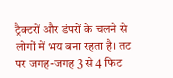ट्रैक्टरों और डंपरों के चलने से लोगों में भय बना रहता है। तट पर जगह-जगह 3 से 4 फिट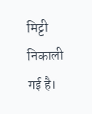मिट्टी निकाली गई है।